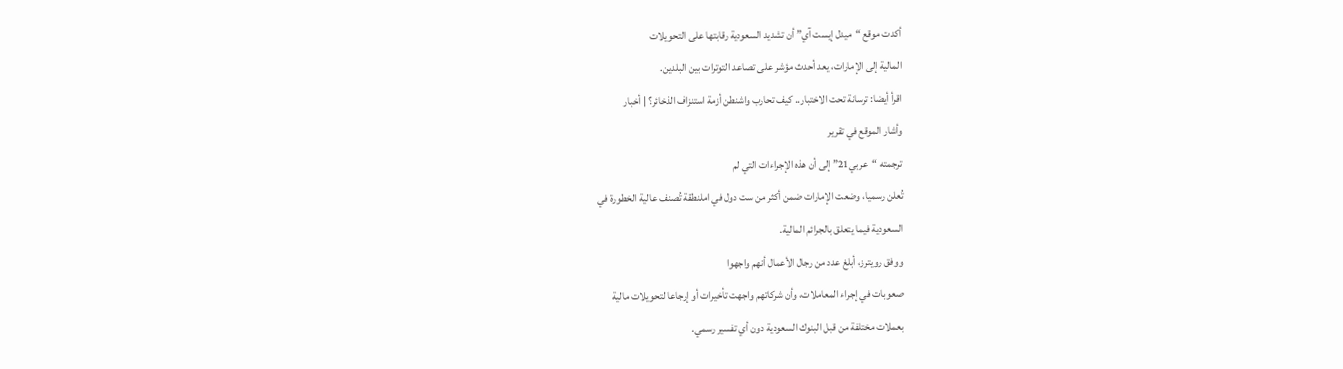أكدت موقع “ميدل إيست آي” أن تشديد السعودية رقابتها على التحويلات
المالية إلى الإمارات، يعد أحدث مؤشر على تصاعد التوترات بين البلدين.
اقرأ أيضا: ترسانة تحت الاختبار.. كيف تحارب واشنطن أزمة استنزاف الذخائر؟ | أخبار
وأشار الموقع في تقرير
ترجمته “عربي21” إلى أن هذه الإجراءات التي لم
تُعلن رسميا، وضعت الإمارات ضمن أكثر من ست دول في املنطقة تُصنف عالية الخطورة في
السعودية فيما يتعلق بالجرائم المالية.
ووفق رويترز، أبلغ عدد من رجال الأعمال أنهم واجهوا
صعوبات في إجراء المعاملات، وأن شركاتهم واجهت تأخيرات أو إرجاعا لتحويلات مالية
بعملات مختلفة من قبل البنوك السعودية دون أي تفسير رسمي.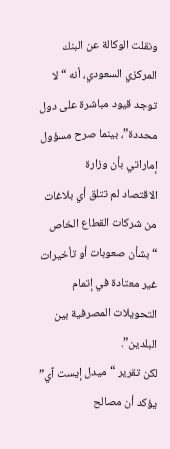ونقلت الوكالة عن البنك المركزي السعودي، أنه “لا
توجد قيود مباشرة على دول محددة”، بينما صرح مسؤول إماراتي بأن وزارة
الاقتصاد لم تتلق أي بلاغات من شركات القطاع الخاص “بشأن صعوبات أو تأخيرات
غير معتادة في إتمام التحويلات المصرفية بين البلدين”.
لكن تقرير “ميدل إيست آي” يؤكد أن مصالح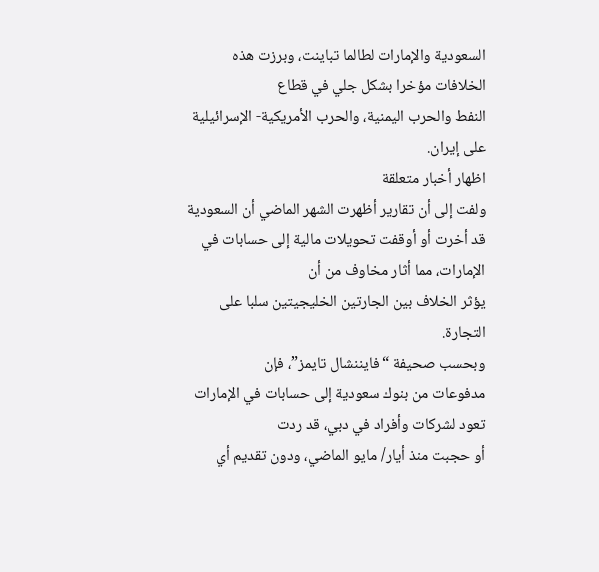السعودية والإمارات لطالما تباينت، وبرزت هذه الخلافات مؤخرا بشكل جلي في قطاع
النفط والحرب اليمنية، والحرب الأمريكية- الإسرائيلية على إيران.
اظهار أخبار متعلقة
ولفت إلى أن تقارير أظهرت الشهر الماضي أن السعودية
قد أخرت أو أوقفت تحويلات مالية إلى حسابات في الإمارات، مما أثار مخاوف من أن
يؤثر الخلاف بين الجارتين الخليجيتين سلبا على التجارة.
وبحسب صحيفة “فايننشال تايمز”، فإن
مدفوعات من بنوك سعودية إلى حسابات في الإمارات تعود لشركات وأفراد في دبي، قد ردت
أو حجبت منذ أيار/ مايو الماضي، ودون تقديم أي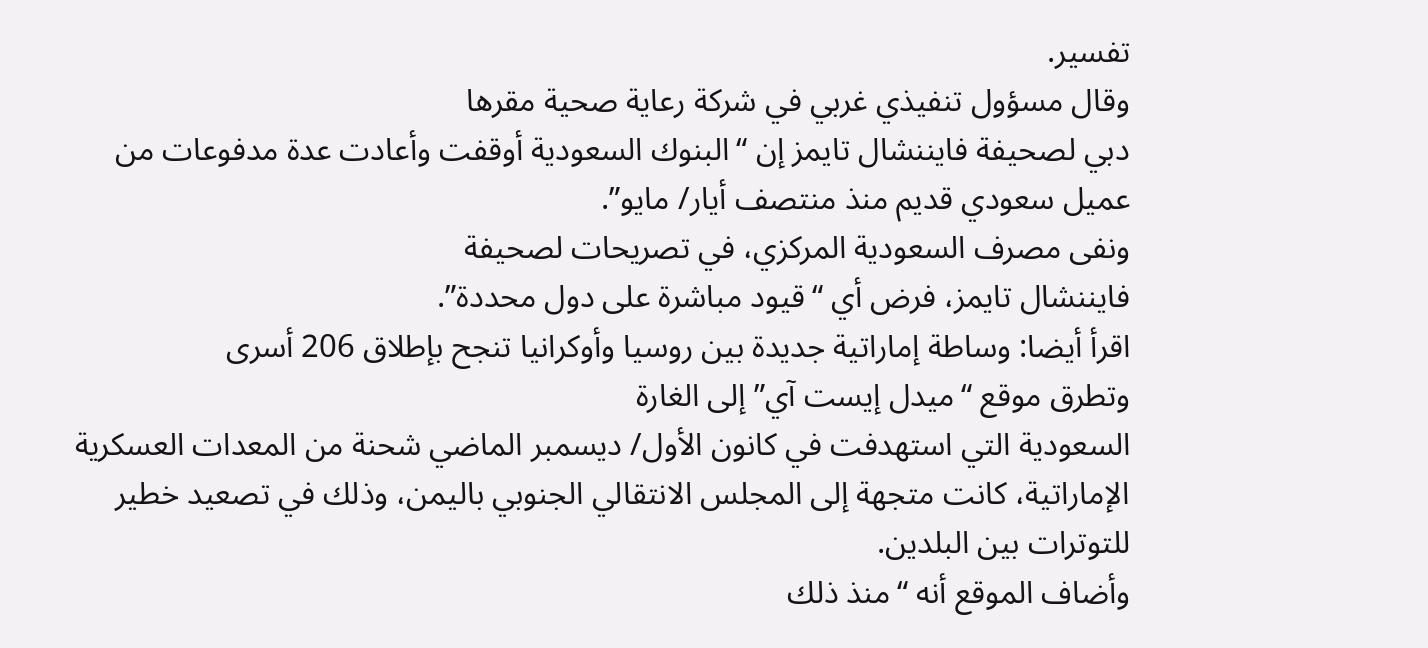تفسير.
وقال مسؤول تنفيذي غربي في شركة رعاية صحية مقرها
دبي لصحيفة فايننشال تايمز إن “البنوك السعودية أوقفت وأعادت عدة مدفوعات من
عميل سعودي قديم منذ منتصف أيار/ مايو”.
ونفى مصرف السعودية المركزي، في تصريحات لصحيفة
فايننشال تايمز، فرض أي “قيود مباشرة على دول محددة”.
اقرأ أيضا: وساطة إماراتية جديدة بين روسيا وأوكرانيا تنجح بإطلاق 206 أسرى
وتطرق موقع “ميدل إيست آي” إلى الغارة
السعودية التي استهدفت في كانون الأول/ ديسمبر الماضي شحنة من المعدات العسكرية
الإماراتية، كانت متجهة إلى المجلس الانتقالي الجنوبي باليمن، وذلك في تصعيد خطير
للتوترات بين البلدين.
وأضاف الموقع أنه “منذ ذلك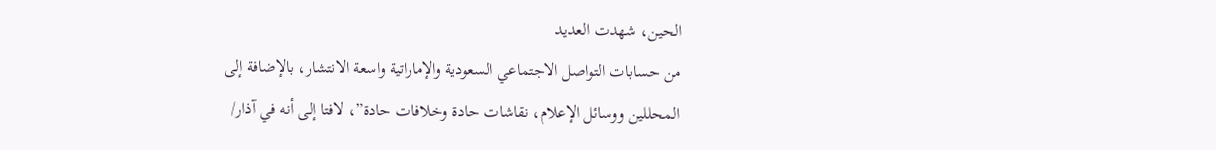الحين، شهدت العديد
من حسابات التواصل الاجتماعي السعودية والإماراتية واسعة الانتشار، بالإضافة إلى
المحللين ووسائل الإعلام، نقاشات حادة وخلافات حادة”، لافتا إلى أنه في آذار/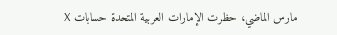مارس الماضي، حظرت الإمارات العربية المتحدة حسابات X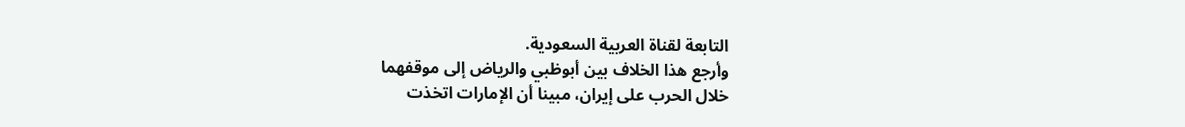التابعة لقناة العربية السعودية.
وأرجع هذا الخلاف بين أبوظبي والرياض إلى موقفهما
خلال الحرب على إيران، مبينا أن الإمارات اتخذت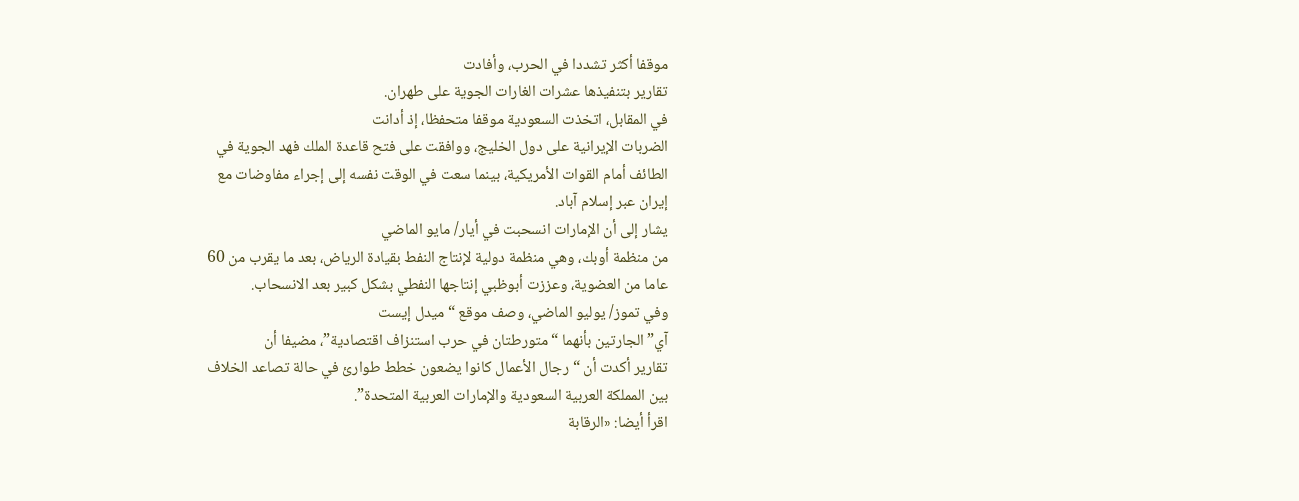موقفا أكثر تشددا في الحرب، وأفادت
تقارير بتنفيذها عشرات الغارات الجوية على طهران.
في المقابل، اتخذت السعودية موقفا متحفظا، إذ أدانت
الضربات الإيرانية على دول الخليج، ووافقت على فتح قاعدة الملك فهد الجوية في
الطائف أمام القوات الأمريكية، بينما سعت في الوقت نفسه إلى إجراء مفاوضات مع
إيران عبر إسلام آباد.
يشار إلى أن الإمارات انسحبت في أيار/ مايو الماضي
من منظمة أوبك، وهي منظمة دولية لإنتاج النفط بقيادة الرياض، بعد ما يقرب من 60
عاما من العضوية، وعززت أبوظبي إنتاجها النفطي بشكل كبير بعد الانسحاب.
وفي تموز/ يوليو الماضي، وصف موقع “ميدل إيست
آي” الجارتين بأنهما “متورطتان في حرب استنزاف اقتصادية”، مضيفا أن
تقارير أكدت أن “رجال الأعمال كانوا يضعون خطط طوارئ في حالة تصاعد الخلاف
بين المملكة العربية السعودية والإمارات العربية المتحدة”.
اقرأ أيضا: «الرقابة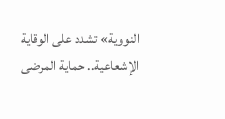النووية» تشدد على الوقاية الإشعاعية.. حماية المرضى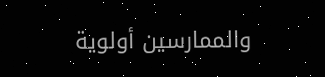والممارسين أولوية